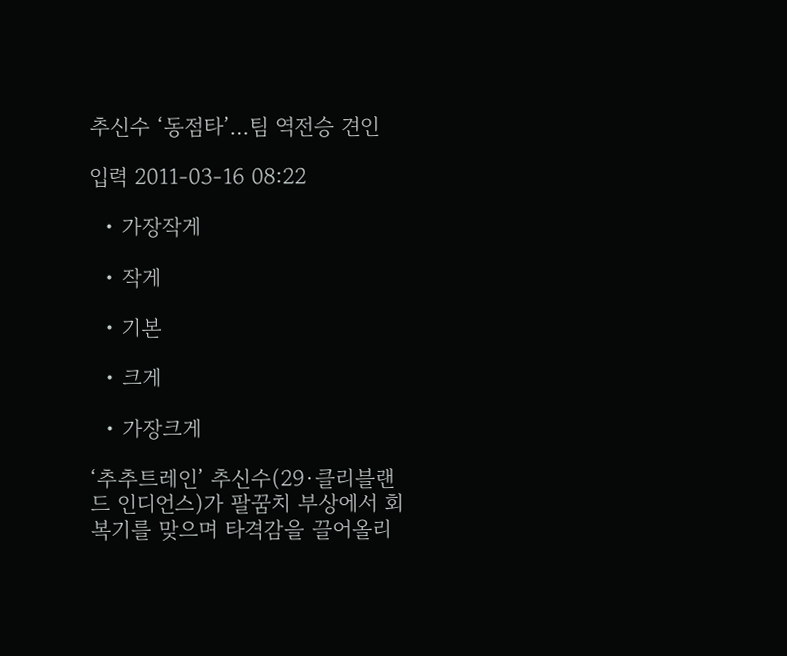추신수 ‘동점타’…팀 역전승 견인

입력 2011-03-16 08:22

  • 가장작게

  • 작게

  • 기본

  • 크게

  • 가장크게

‘추추트레인’ 추신수(29·클리블랜드 인디언스)가 팔꿈치 부상에서 회복기를 맞으며 타격감을 끌어올리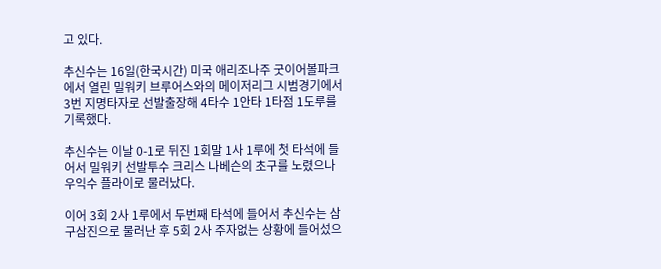고 있다.

추신수는 16일(한국시간) 미국 애리조나주 굿이어볼파크에서 열린 밀워키 브루어스와의 메이저리그 시범경기에서 3번 지명타자로 선발출장해 4타수 1안타 1타점 1도루를 기록했다.

추신수는 이날 0-1로 뒤진 1회말 1사 1루에 첫 타석에 들어서 밀워키 선발투수 크리스 나베슨의 초구를 노렸으나 우익수 플라이로 물러났다.

이어 3회 2사 1루에서 두번째 타석에 들어서 추신수는 삼구삼진으로 물러난 후 5회 2사 주자없는 상황에 들어섰으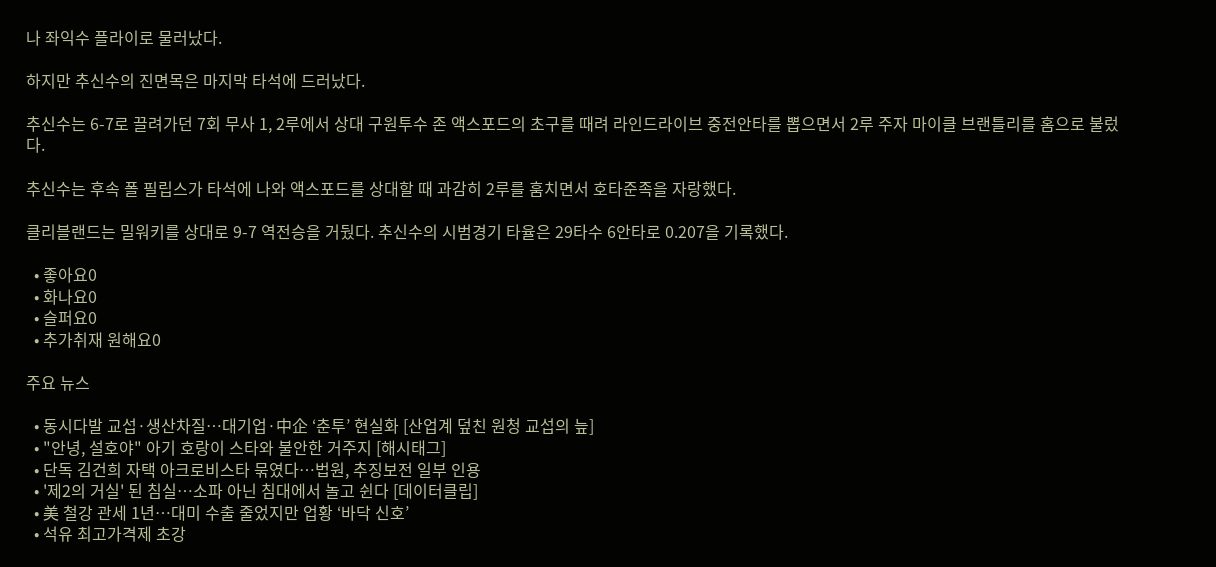나 좌익수 플라이로 물러났다.

하지만 추신수의 진면목은 마지막 타석에 드러났다.

추신수는 6-7로 끌려가던 7회 무사 1, 2루에서 상대 구원투수 존 액스포드의 초구를 때려 라인드라이브 중전안타를 뽑으면서 2루 주자 마이클 브랜틀리를 홈으로 불렀다.

추신수는 후속 폴 필립스가 타석에 나와 액스포드를 상대할 때 과감히 2루를 훔치면서 호타준족을 자랑했다.

클리블랜드는 밀워키를 상대로 9-7 역전승을 거뒀다. 추신수의 시범경기 타율은 29타수 6안타로 0.207을 기록했다.

  • 좋아요0
  • 화나요0
  • 슬퍼요0
  • 추가취재 원해요0

주요 뉴스

  • 동시다발 교섭·생산차질…대기업·中企 ‘춘투’ 현실화 [산업계 덮친 원청 교섭의 늪]
  • "안녕, 설호야" 아기 호랑이 스타와 불안한 거주지 [해시태그]
  • 단독 김건희 자택 아크로비스타 묶였다…법원, 추징보전 일부 인용
  • '제2의 거실' 된 침실…소파 아닌 침대에서 놀고 쉰다 [데이터클립]
  • 美 철강 관세 1년…대미 수출 줄었지만 업황 ‘바닥 신호’
  • 석유 최고가격제 초강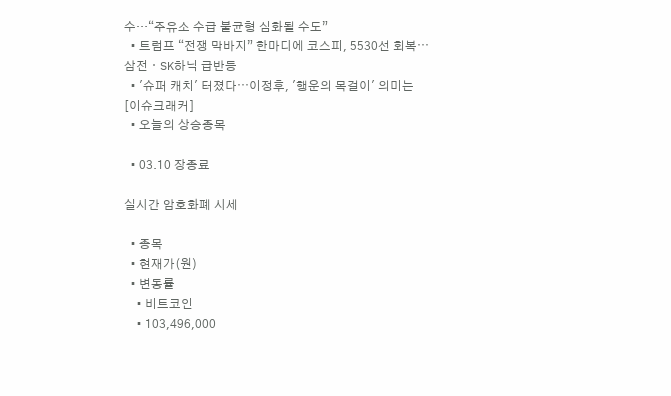수…“주유소 수급 불균형 심화될 수도”
  • 트럼프 “전쟁 막바지” 한마디에 코스피, 5530선 회복⋯삼전ㆍSK하닉 급반등
  • '슈퍼 캐치' 터졌다⋯이정후, '행운의 목걸이' 의미는 [이슈크래커]
  • 오늘의 상승종목

  • 03.10 장종료

실시간 암호화폐 시세

  • 종목
  • 현재가(원)
  • 변동률
    • 비트코인
    • 103,496,000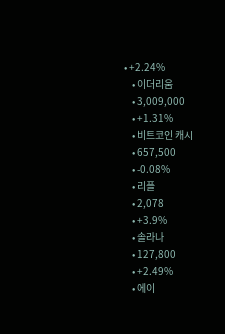• +2.24%
    • 이더리움
    • 3,009,000
    • +1.31%
    • 비트코인 캐시
    • 657,500
    • -0.08%
    • 리플
    • 2,078
    • +3.9%
    • 솔라나
    • 127,800
    • +2.49%
    • 에이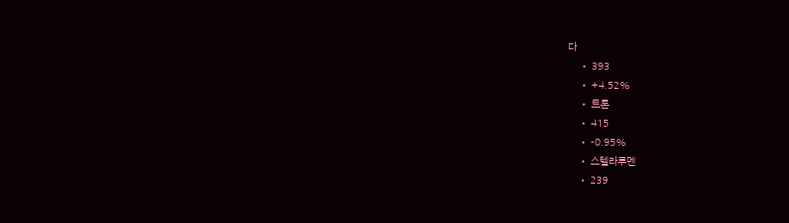다
    • 393
    • +4.52%
    • 트론
    • 415
    • -0.95%
    • 스텔라루멘
    • 239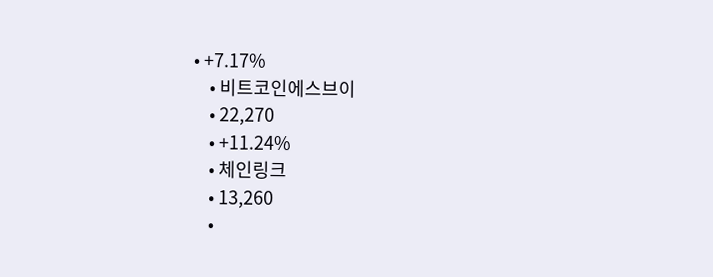• +7.17%
    • 비트코인에스브이
    • 22,270
    • +11.24%
    • 체인링크
    • 13,260
    •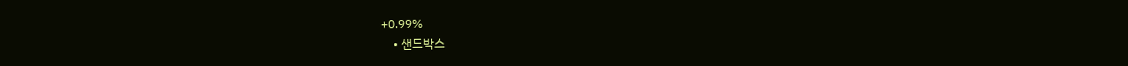+0.99%
    • 샌드박스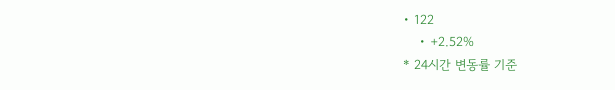• 122
    • +2.52%
* 24시간 변동률 기준